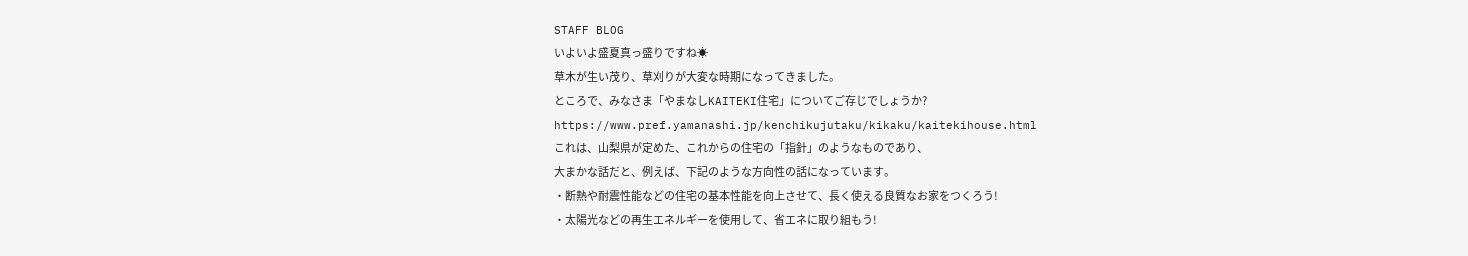STAFF BLOG
いよいよ盛夏真っ盛りですね☀
草木が生い茂り、草刈りが大変な時期になってきました。
ところで、みなさま「やまなしKAITEKI住宅」についてご存じでしょうか?
https://www.pref.yamanashi.jp/kenchikujutaku/kikaku/kaitekihouse.html
これは、山梨県が定めた、これからの住宅の「指針」のようなものであり、
大まかな話だと、例えば、下記のような方向性の話になっています。
・断熱や耐震性能などの住宅の基本性能を向上させて、長く使える良質なお家をつくろう!
・太陽光などの再生エネルギーを使用して、省エネに取り組もう!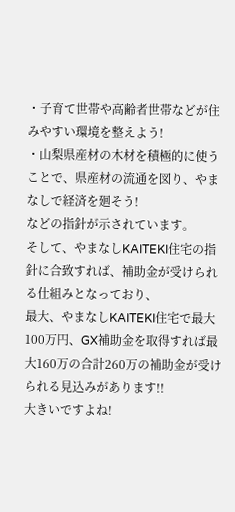・子育て世帯や高齢者世帯などが住みやすい環境を整えよう!
・山梨県産材の木材を積極的に使うことで、県産材の流通を図り、やまなしで経済を廻そう!
などの指針が示されています。
そして、やまなしKAITEKI住宅の指針に合致すれば、補助金が受けられる仕組みとなっており、
最大、やまなしKAITEKI住宅で最大100万円、GX補助金を取得すれば最大160万の合計260万の補助金が受けられる見込みがあります!!
大きいですよね!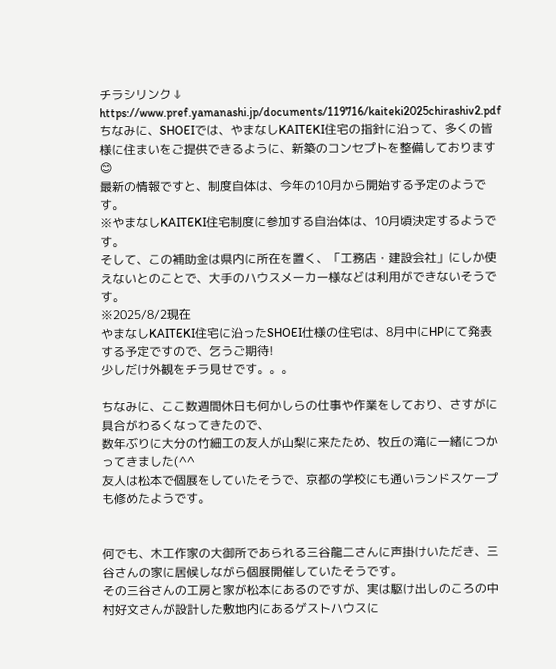チラシリンク⇓
https://www.pref.yamanashi.jp/documents/119716/kaiteki2025chirashiv2.pdf
ちなみに、SHOEIでは、やまなしKAITEKI住宅の指針に沿って、多くの皆様に住まいをご提供できるように、新築のコンセプトを整備しております😊
最新の情報ですと、制度自体は、今年の10月から開始する予定のようです。
※やまなしKAITEKI住宅制度に参加する自治体は、10月頃決定するようです。
そして、この補助金は県内に所在を置く、「工務店・建設会社」にしか使えないとのことで、大手のハウスメーカー様などは利用ができないそうです。
※2025/8/2現在
やまなしKAITEKI住宅に沿ったSHOEI仕様の住宅は、8月中にHPにて発表する予定ですので、乞うご期待!
少しだけ外観をチラ見せです。。。

ちなみに、ここ数週間休日も何かしらの仕事や作業をしており、さすがに具合がわるくなってきたので、
数年ぶりに大分の竹細工の友人が山梨に来たため、牧丘の滝に一緒につかってきました(^^
友人は松本で個展をしていたそうで、京都の学校にも通いランドスケープも修めたようです。


何でも、木工作家の大御所であられる三谷龍二さんに声掛けいただき、三谷さんの家に居候しながら個展開催していたそうです。
その三谷さんの工房と家が松本にあるのですが、実は駆け出しのころの中村好文さんが設計した敷地内にあるゲストハウスに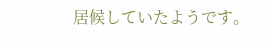居候していたようです。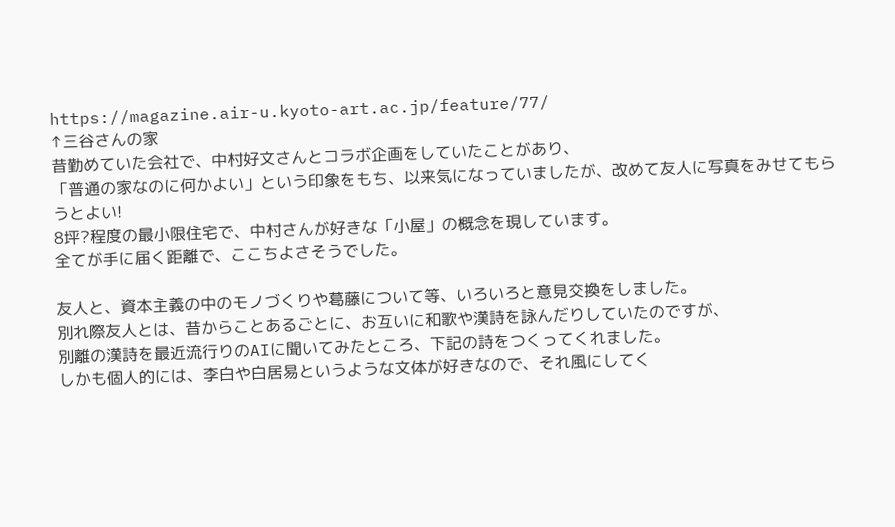https://magazine.air-u.kyoto-art.ac.jp/feature/77/
↑三谷さんの家
昔勤めていた会社で、中村好文さんとコラボ企画をしていたことがあり、
「普通の家なのに何かよい」という印象をもち、以来気になっていましたが、改めて友人に写真をみせてもらうとよい!
8坪?程度の最小限住宅で、中村さんが好きな「小屋」の概念を現しています。
全てが手に届く距離で、ここちよさそうでした。

友人と、資本主義の中のモノづくりや葛藤について等、いろいろと意見交換をしました。
別れ際友人とは、昔からことあるごとに、お互いに和歌や漢詩を詠んだりしていたのですが、
別離の漢詩を最近流行りのAIに聞いてみたところ、下記の詩をつくってくれました。
しかも個人的には、李白や白居易というような文体が好きなので、それ風にしてく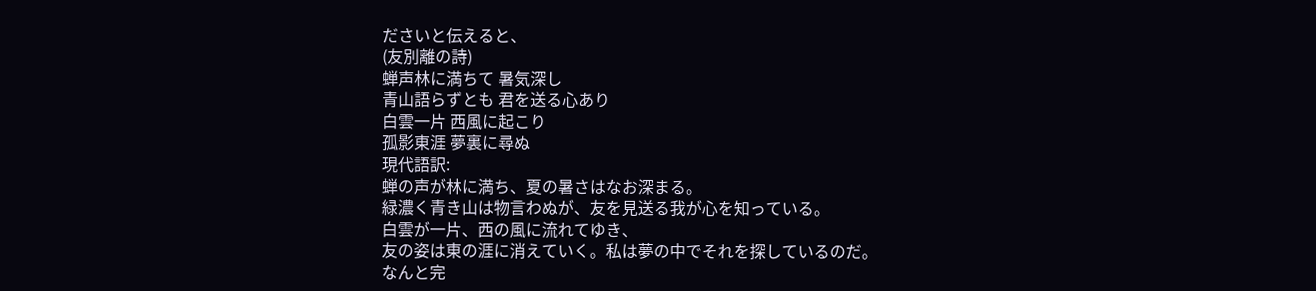ださいと伝えると、
(友別離の詩)
蝉声林に満ちて 暑気深し
青山語らずとも 君を送る心あり
白雲一片 西風に起こり
孤影東涯 夢裏に尋ぬ
現代語訳:
蝉の声が林に満ち、夏の暑さはなお深まる。
緑濃く青き山は物言わぬが、友を見送る我が心を知っている。
白雲が一片、西の風に流れてゆき、
友の姿は東の涯に消えていく。私は夢の中でそれを探しているのだ。
なんと完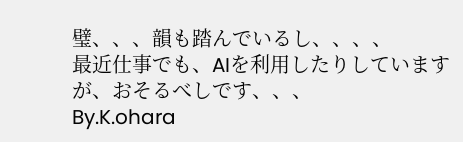璧、、、韻も踏んでいるし、、、、
最近仕事でも、AIを利用したりしていますが、おそるべしです、、、
By.K.ohara